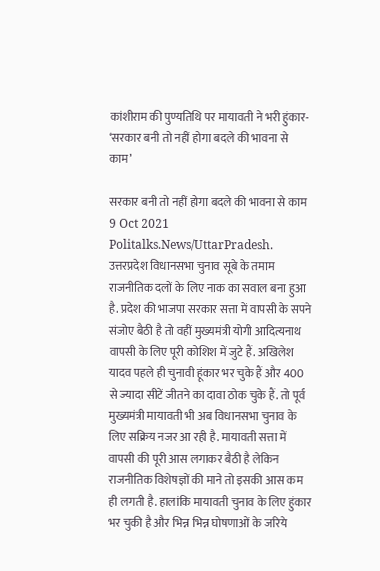कांशीराम की पुण्यतिथि पर मायावती ने भरी हुंकार- ‘सरकार बनी तो नहीं होगा बदले की भावना से काम’

सरकार बनी तो नहीं होगा बदले की भावना से काम
9 Oct 2021
Politalks.News/UttarPradesh. उत्तरप्रदेश विधानसभा चुनाव सूबे के तमाम राजनीतिक दलों के लिए नाक का सवाल बना हुआ है. प्रदेश की भाजपा सरकार सत्ता में वापसी के सपने संजोए बैठी है तो वहीं मुख्यमंत्री योगी आदित्यनाथ वापसी के लिए पूरी कोशिश में जुटे हैं. अखिलेश यादव पहले ही चुनावी हूंकार भर चुके हैं और 400 से ज्यादा सीटें जीतने का दावा ठोक चुके हैं. तो पूर्व मुख्यमंत्री मायावती भी अब विधानसभा चुनाव के लिए सक्रिय नजर आ रही है. मायावती सत्ता में वापसी की पूरी आस लगाकर बैठी है लेकिन राजनीतिक विशेषज्ञों की माने तो इसकी आस कम ही लगती है. हालांकि मायावती चुनाव के लिए हुंकार भर चुकी है और भिन्न भिन्न घोषणाओं के जरिये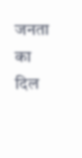जनता का दिल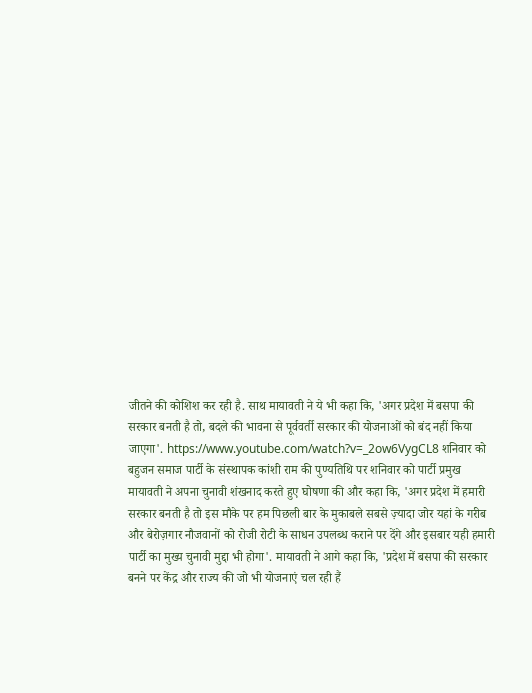जीतने की कोशिश कर रही है. साथ मायावती ने ये भी कहा कि, 'अगर प्रदेश में बसपा की सरकार बनती है तो, बदले की भावना से पूर्ववर्ती सरकार की योजनाओं को बंद नहीं किया जाएगा'. https://www.youtube.com/watch?v=_2ow6VygCL8 शनिवार को बहुजन समाज पार्टी के संस्थापक कांशी राम की पुण्यतिथि पर शनिवार को पार्टी प्रमुख मायावती ने अपना चुनावी शंखनाद करते हुए घोषणा की और कहा कि, 'अगर प्रदेश में हमारी सरकार बनती है तो इस मौके पर हम पिछली बार के मुकाबले सबसे ज़्यादा जोर यहां के गरीब और बेरोज़गार नौजवानों को रोजी रोटी के साधन उपलब्ध कराने पर देंगे और इसबार यही हमारी पार्टी का मुख्य चुनावी मुद्दा भी होगा'. मायावती ने आगे कहा कि, 'प्रदेश में बसपा की सरकार बनने पर केंद्र और राज्य की जो भी योजनाएं चल रही हैं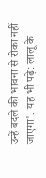उन्हें बदले की भावना से रोका नहीं जाएगा'. यह भी पढ़े: लालू के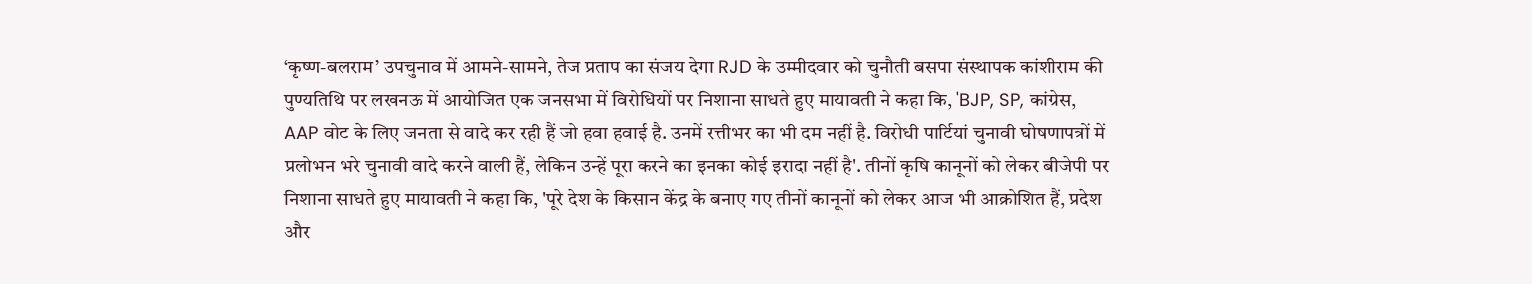‘कृष्ण-बलराम’ उपचुनाव में आमने-सामने, तेज प्रताप का संजय देगा RJD के उम्मीदवार को चुनौती बसपा संस्थापक कांशीराम की पुण्यतिथि पर लखनऊ में आयोजित एक जनसभा में विरोधियों पर निशाना साधते हुए मायावती ने कहा कि, 'BJP, SP, कांग्रेस, AAP वोट के लिए जनता से वादे कर रही हैं जो हवा हवाई है. उनमें रत्तीभर का भी दम नहीं है. विरोधी पार्टियां चुनावी घोषणापत्रों में प्रलोभन भरे चुनावी वादे करने वाली हैं, लेकिन उन्हें पूरा करने का इनका कोई इरादा नहीं है'. तीनों कृषि कानूनों को लेकर बीजेपी पर निशाना साधते हुए मायावती ने कहा कि, 'पूरे देश के किसान केंद्र के बनाए गए तीनों कानूनों को लेकर आज भी आक्रोशित हैं, प्रदेश और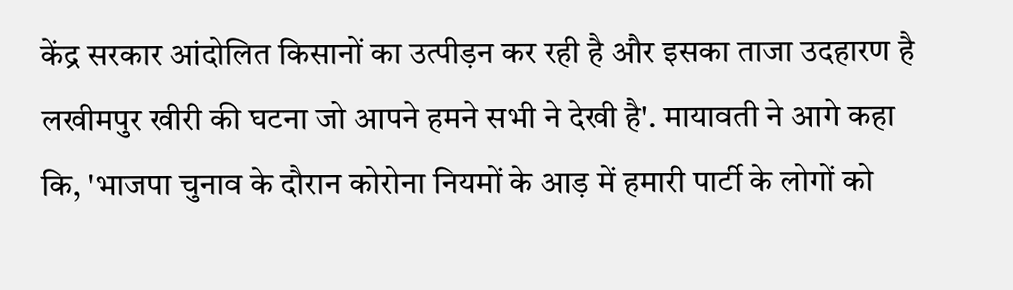केंद्र सरकार आंदोलित किसानों का उत्पीड़न कर रही है और इसका ताजा उदहारण है लखीमपुर खीरी की घटना जो आपने हमने सभी ने देखी है'. मायावती ने आगे कहा कि, 'भाजपा चुनाव के दौरान कोरोना नियमों के आड़ में हमारी पार्टी के लोगों को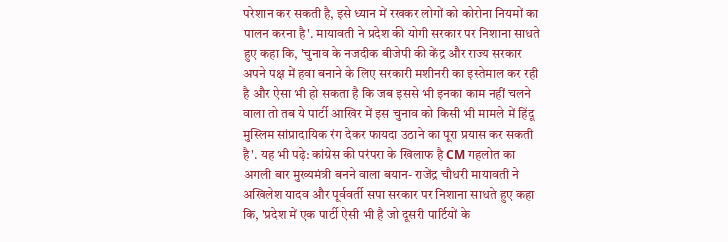परेशान कर सकती है, इसे ध्यान में रखकर लोगों को कोरोना नियमों का पालन करना है'. मायावती ने प्रदेश की योगी सरकार पर निशाना साधते हुए कहा कि, 'चुनाव के नजदीक बीजेपी की केंद्र और राज्य सरकार अपने पक्ष में हवा बनाने के लिए सरकारी मशीनरी का इस्तेमाल कर रही है और ऐसा भी हो सकता है कि जब इससे भी इनका काम नहीं चलने वाला तो तब ये पार्टी आखिर में इस चुनाव को किसी भी मामले में हिंदू मुस्लिम सांप्रादायिक रंग देकर फायदा उठाने का पूरा प्रयास कर सकती है'. यह भी पढ़े: कांग्रेस की परंपरा के खिलाफ है CM गहलोत का अगली बार मुख्यमंत्री बनने वाला बयान- राजेंद्र चौधरी मायावती ने अखिलेश यादव और पूर्ववर्ती सपा सरकार पर निशाना साधते हुए कहा कि, 'प्रदेश में एक पार्टी ऐसी भी है जो दूसरी पार्टियों के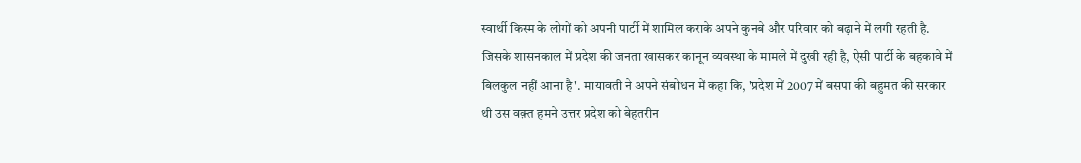स्वार्थी किस्म के लोगों को अपनी पार्टी में शामिल कराके अपने कुनबे और परिवार को बढ़ाने में लगी रहती है. जिसके शासनकाल में प्रदेश की जनता खासकर कानून व्यवस्था के मामले में दुखी रही है, ऐसी पार्टी के बहकावे में बिलकुल नहीं आना है'. मायावती ने अपने संबोधन में कहा कि, 'प्रदेश में 2007 में बसपा की बहुमत की सरकार थी उस वक़्त हमने उत्तर प्रदेश को बेहतरीन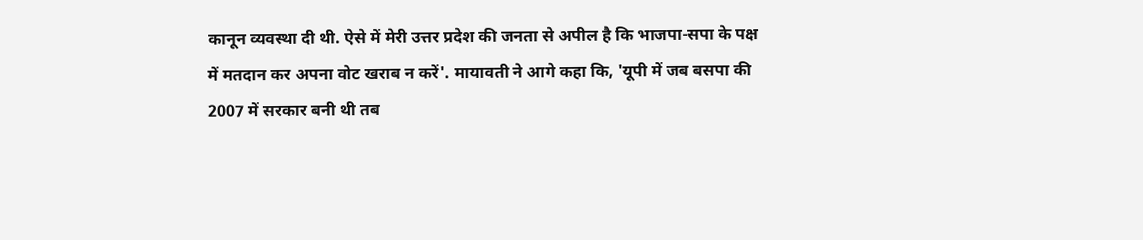कानून व्यवस्था दी थी. ऐसे में मेरी उत्तर प्रदेश की जनता से अपील है कि भाजपा-सपा के पक्ष में मतदान कर अपना वोट खराब न करें'. मायावती ने आगे कहा कि, 'यूपी में जब बसपा की 2007 में सरकार बनी थी तब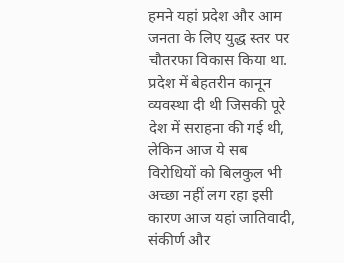हमने यहां प्रदेश और आम जनता के लिए युद्ध स्तर पर चौतरफा विकास किया था. प्रदेश में बेहतरीन कानून व्यवस्था दी थी जिसकी पूरे देश में सराहना की गई थी, लेकिन आज ये सब विरोधियों को बिलकुल भी अच्छा नहीं लग रहा इसी कारण आज यहां जातिवादी, संकीर्ण और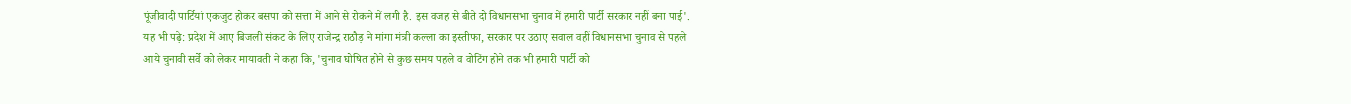पूंजीवादी पार्टियां एकजुट होकर बसपा को सत्ता में आने से रोकने में लगी है. इस वजह से बीते दो विधानसभा चुनाव में हमारी पार्टी सरकार नहीं बना पाई'. यह भी पढ़े: प्रदेश में आए बिजली संकट के लिए राजेन्द्र राठौड़ ने मांगा मंत्री कल्ला का इस्तीफा, सरकार पर उठाए सवाल वहीं विधानसभा चुनाव से पहले आये चुनावी सर्वे को लेकर मायावती ने कहा कि, 'चुनाव घोषित होने से कुछ समय पहले व वोटिंग होने तक भी हमारी पार्टी को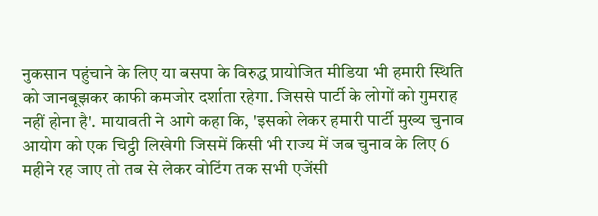नुकसान पहुंचाने के लिए या बसपा के विरुद्ध प्रायोजित मीडिया भी हमारी स्थिति को जानबूझकर काफी कमजोर दर्शाता रहेगा. जिससे पार्टी के लोगों को गुमराह नहीं होना है'. मायावती ने आगे कहा कि, 'इसको लेकर हमारी पार्टी मुख्य चुनाव आयोग को एक चिट्ठी लिखेगी जिसमें किसी भी राज्य में जब चुनाव के लिए 6 महीने रह जाए तो तब से लेकर वोटिंग तक सभी एजेंसी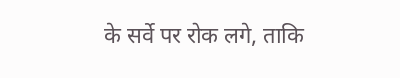के सर्वे पर रोक लगे, ताकि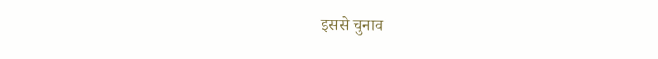इससे चुनाव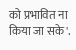को प्रभावित ना किया जा सके'.